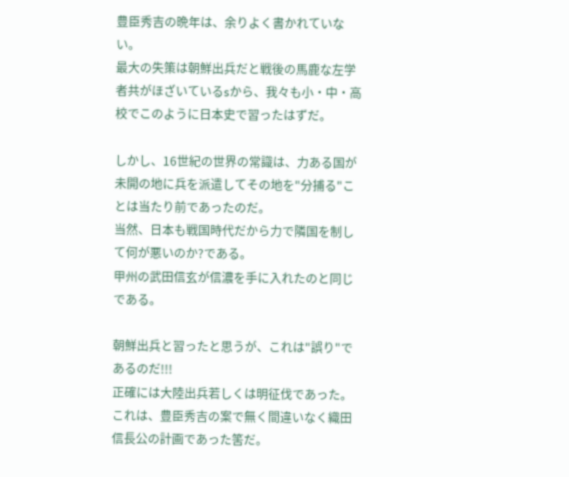豊臣秀吉の晩年は、余りよく書かれていない。
最大の失策は朝鮮出兵だと戦後の馬鹿な左学者共がほざいているsから、我々も小・中・高校でこのように日本史で習ったはずだ。

しかし、16世紀の世界の常識は、力ある国が未開の地に兵を派遣してその地を"分捕る"ことは当たり前であったのだ。
当然、日本も戦国時代だから力で隣国を制して何が悪いのか?である。
甲州の武田信玄が信濃を手に入れたのと同じである。

朝鮮出兵と習ったと思うが、これは"誤り"であるのだ!!!
正確には大陸出兵若しくは明征伐であった。
これは、豊臣秀吉の案で無く間違いなく織田信長公の計画であった筈だ。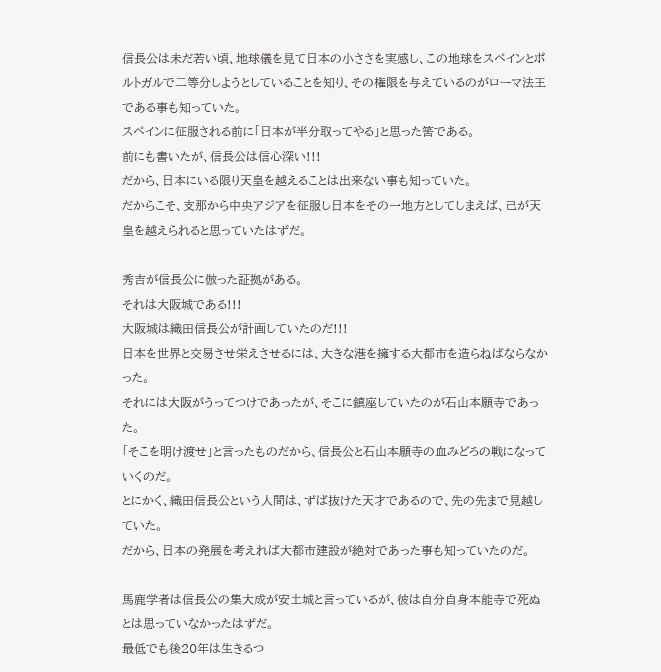信長公は未だ若い頃、地球儀を見て日本の小ささを実感し、この地球をスペインとポルトガルで二等分しようとしていることを知り、その権限を与えているのがローマ法王である事も知っていた。
スペインに征服される前に「日本が半分取ってやる」と思った筈である。
前にも書いたが、信長公は信心深い!!!
だから、日本にいる限り天皇を越えることは出来ない事も知っていた。
だからこそ、支那から中央アジアを征服し日本をその一地方としてしまえば、己が天皇を越えられると思っていたはずだ。

秀吉が信長公に倣った証拠がある。
それは大阪城である!!!
大阪城は織田信長公が計画していたのだ!!!
日本を世界と交易させ栄えさせるには、大きな港を擁する大都市を造らねばならなかった。
それには大阪がうってつけであったが、そこに鎮座していたのが石山本願寺であった。
「そこを明け渡せ」と言ったものだから、信長公と石山本願寺の血みどろの戦になっていくのだ。
とにかく、織田信長公という人間は、ずば抜けた天才であるので、先の先まで見越していた。
だから、日本の発展を考えれば大都市建設が絶対であった事も知っていたのだ。

馬鹿学者は信長公の集大成が安土城と言っているが、彼は自分自身本能寺で死ぬとは思っていなかったはずだ。
最低でも後20年は生きるつ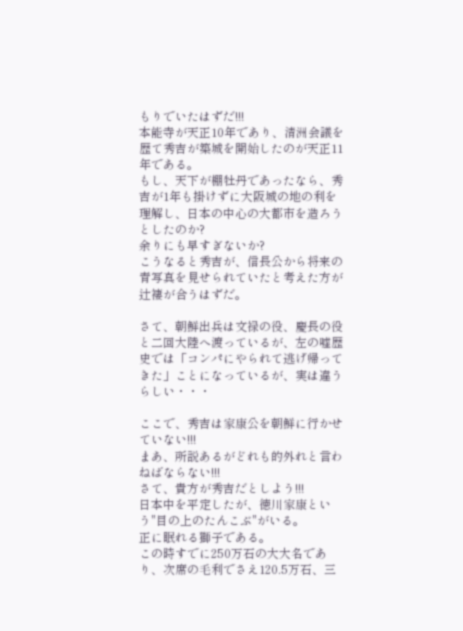もりでいたはずだ!!!
本能寺が天正10年であり、清洲会議を歴て秀吉が築城を開始したのが天正11年である。
もし、天下が棚牡丹であったなら、秀吉が1年も掛けずに大阪城の地の利を理解し、日本の中心の大都市を造ろうとしたのか?
余りにも早すぎないか?
こうなると秀吉が、信長公から将来の青写真を見せられていたと考えた方が辻褄が合うはずだ。

さて、朝鮮出兵は文禄の役、慶長の役と二回大陸へ渡っているが、左の嘘歴史では「コンパにやられて逃げ帰ってきた」ことになっているが、実は違うらしい・・・

ここで、秀吉は家康公を朝鮮に行かせていない!!!
まあ、所説あるがどれも的外れと言わねばならない!!!
さて、貴方が秀吉だとしよう!!!
日本中を平定したが、徳川家康という"目の上のたんこぶ"がいる。
正に眠れる獅子である。
この時すでに250万石の大大名であり、次席の毛利でさえ120.5万石、三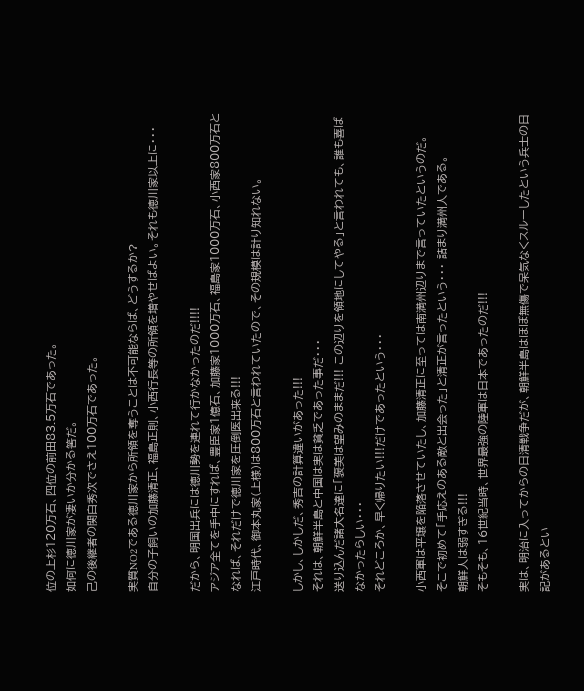位の上杉120万石、四位の前田83.5万石であった。
如何に徳川家が凄いか分かる筈だ。
己の後継者の関白秀次でさえ100万石であった。

実質NO2である徳川家から所領を奪うことは不可能ならば、どうするか?
自分の子飼いの加藤清正、福島正則、小西行長等の所領を増やせばよい。それも徳川家以上に・・・

だから、明国出兵には徳川勢を連れて行かなかったのだ!!!!
アジア全てを手中にすれば、豊臣家1億石、加藤家1000万石、福島家1000万石、小西家800万石となれば、それだけで徳川家を圧倒医出来る!!!
江戸時代、御本丸家(上様)は800万石と言われていたので、その規模は計り知れない。

しかし、しかしだ、秀吉の計算違いがあった!!!
それは、朝鮮半島と中国は実は貧乏であった事だ・・・
送り込んだ諸大名達に「褒美は望みのままだ!!! この辺りを領地にしてやる」と言われても、誰も喜ばなかったらしい・・・
それどころか、早く帰りたい!!!だけであったという・・・

小西軍は平壌を陥落させていたし、加藤清正に至っては南満州辺りまで言っていたというのだ。
そこで初めて「手応えのある敵と出会った」と清正が言ったという・・・ 詰まり満州人である。
朝鮮人は弱すぎる!!!
そもそも、16世紀当時、世界最強の陸軍は日本であったのだ!!!

実は、明治に入ってからの日清戦争だが、朝鮮半島はほぼ無傷で呆気なくスルーしたという兵士の日記があるとい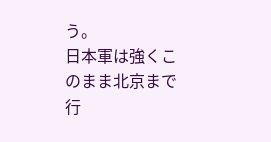う。
日本軍は強くこのまま北京まで行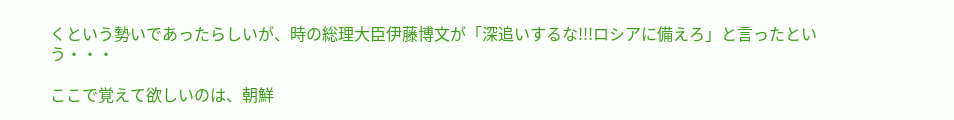くという勢いであったらしいが、時の総理大臣伊藤博文が「深追いするな!!!ロシアに備えろ」と言ったという・・・

ここで覚えて欲しいのは、朝鮮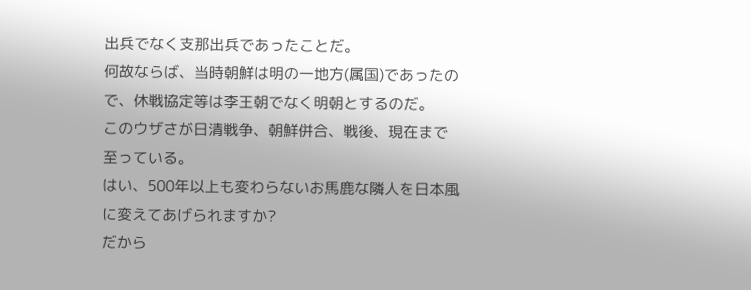出兵でなく支那出兵であったことだ。
何故ならば、当時朝鮮は明の一地方(属国)であったので、休戦協定等は李王朝でなく明朝とするのだ。
このウザさが日清戦争、朝鮮併合、戦後、現在まで至っている。
はい、500年以上も変わらないお馬鹿な隣人を日本風に変えてあげられますか?
だから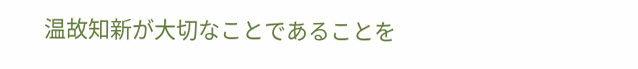温故知新が大切なことであることを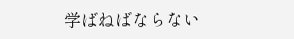学ばねばならない